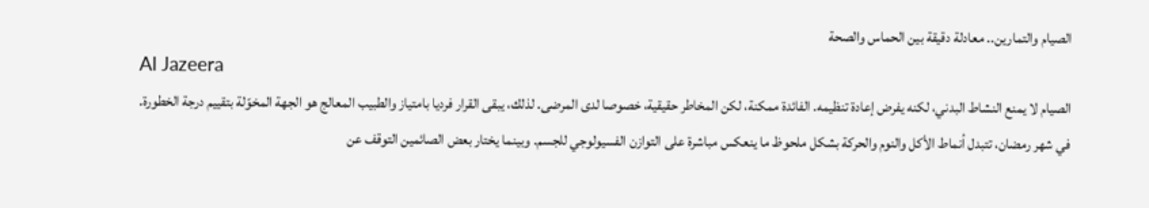الصيام والتمارين.. معادلة دقيقة بين الحماس والصحة
Al Jazeera
الصيام لا يمنع النشاط البدني، لكنه يفرض إعادة تنظيمه. الفائدة ممكنة، لكن المخاطر حقيقية، خصوصا لدى المرضى. لذلك، يبقى القرار فرديا بامتياز والطبيب المعالج هو الجهة المخوّلة بتقييم درجة الخطورة.
في شهر رمضان، تتبدل أنماط الأكل والنوم والحركة بشكل ملحوظ ما ينعكس مباشرة على التوازن الفسيولوجي للجسم. وبينما يختار بعض الصائمين التوقف عن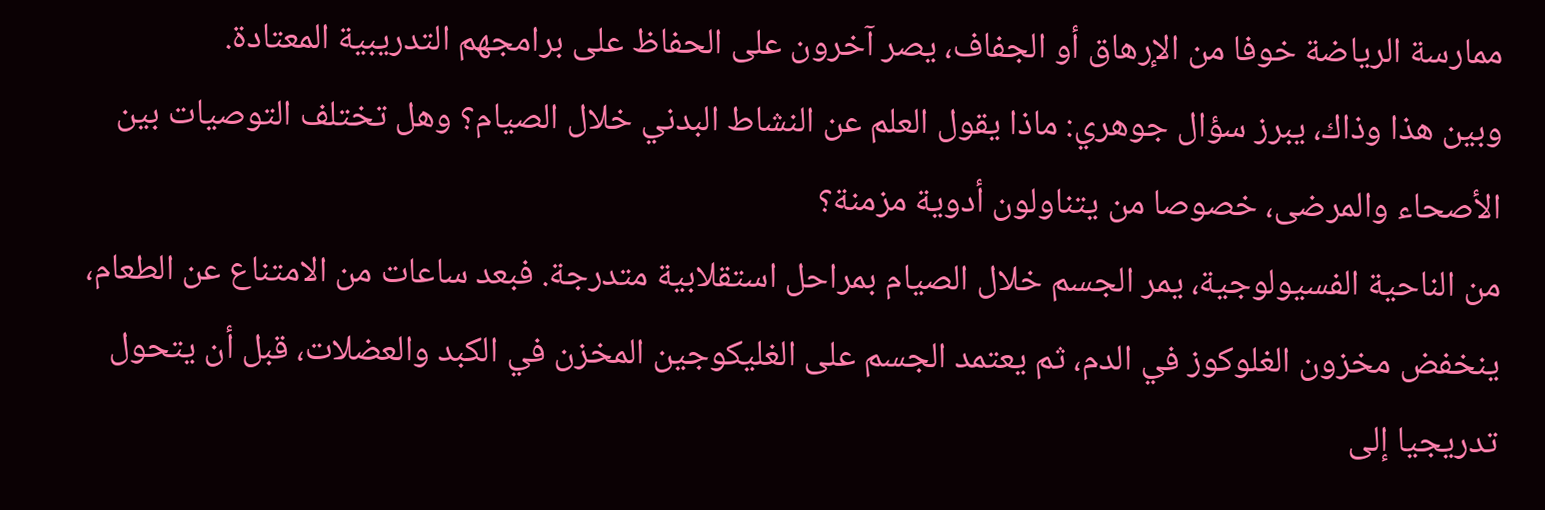ممارسة الرياضة خوفا من الإرهاق أو الجفاف، يصر آخرون على الحفاظ على برامجهم التدريبية المعتادة.
وبين هذا وذاك، يبرز سؤال جوهري: ماذا يقول العلم عن النشاط البدني خلال الصيام؟ وهل تختلف التوصيات بين الأصحاء والمرضى، خصوصا من يتناولون أدوية مزمنة؟
من الناحية الفسيولوجية، يمر الجسم خلال الصيام بمراحل استقلابية متدرجة. فبعد ساعات من الامتناع عن الطعام، ينخفض مخزون الغلوكوز في الدم، ثم يعتمد الجسم على الغليكوجين المخزن في الكبد والعضلات، قبل أن يتحول تدريجيا إلى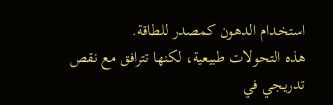استخدام الدهون كمصدر للطاقة.
هذه التحولات طبيعية، لكنها تترافق مع نقص تدريجي في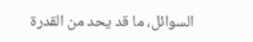السوائل، ما قد يحد من القدرة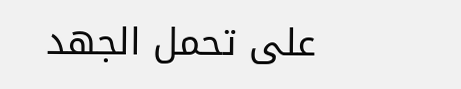على تحمل الجهد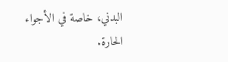البدني، خاصة في الأجواء الحارة.